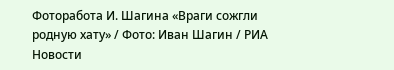Фоторабота И. Шагина «Враги сожгли родную хату» / Фото: Иван Шагин / РИА Новости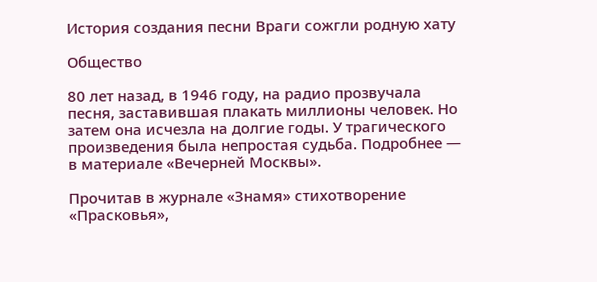История создания песни Враги сожгли родную хату

Общество

80 лет назад, в 1946 году, на радио прозвучала песня, заставившая плакать миллионы человек. Но затем она исчезла на долгие годы. У трагического произведения была непростая судьба. Подробнее — в материале «Вечерней Москвы».

Прочитав в журнале «Знамя» стихотворение «Прасковья»,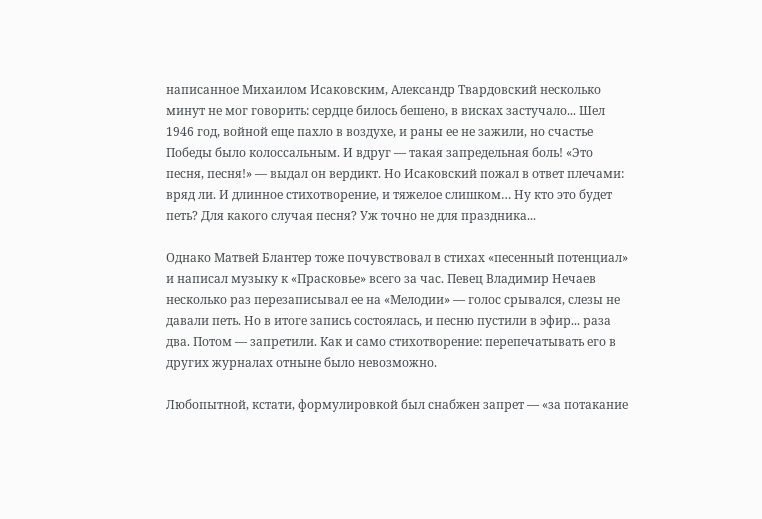написанное Михаилом Исаковским, Александр Твардовский несколько минут не мог говорить: сердце билось бешено, в висках застучало... Шел 1946 год, войной еще пахло в воздухе, и раны ее не зажили, но счастье Победы было колоссальным. И вдруг — такая запредельная боль! «Это песня, песня!» — выдал он вердикт. Но Исаковский пожал в ответ плечами: вряд ли. И длинное стихотворение, и тяжелое слишком… Ну кто это будет петь? Для какого случая песня? Уж точно не для праздника...

Однако Матвей Блантер тоже почувствовал в стихах «песенный потенциал» и написал музыку к «Прасковье» всего за час. Певец Владимир Нечаев несколько раз перезаписывал ее на «Мелодии» — голос срывался, слезы не давали петь. Но в итоге запись состоялась, и песню пустили в эфир... раза два. Потом — запретили. Как и само стихотворение: перепечатывать его в других журналах отныне было невозможно.

Любопытной, кстати, формулировкой был снабжен запрет — «за потакание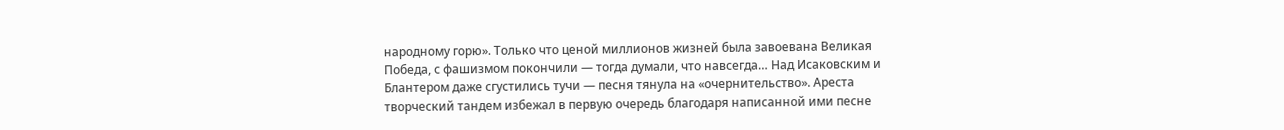народному горю». Только что ценой миллионов жизней была завоевана Великая Победа, с фашизмом покончили — тогда думали, что навсегда… Над Исаковским и Блантером даже сгустились тучи — песня тянула на «очернительство». Ареста творческий тандем избежал в первую очередь благодаря написанной ими песне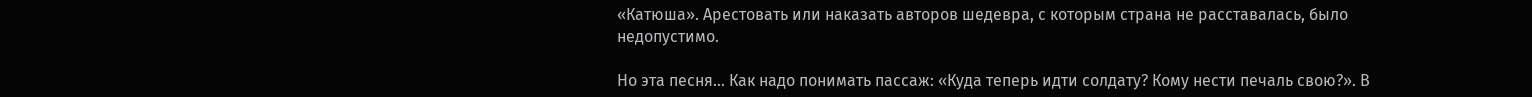«Катюша». Арестовать или наказать авторов шедевра, с которым страна не расставалась, было недопустимо.

Но эта песня… Как надо понимать пассаж: «Куда теперь идти солдату? Кому нести печаль свою?». В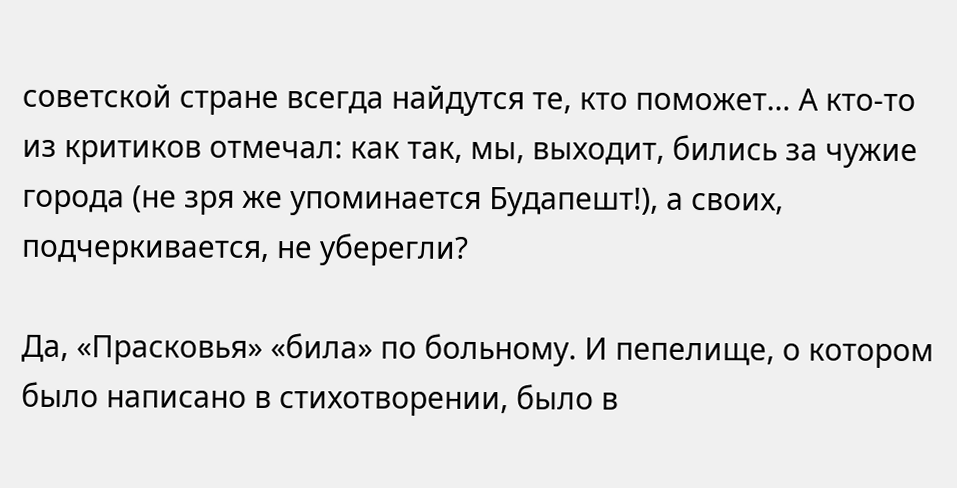советской стране всегда найдутся те, кто поможет… А кто-то из критиков отмечал: как так, мы, выходит, бились за чужие города (не зря же упоминается Будапешт!), а своих, подчеркивается, не уберегли?

Да, «Прасковья» «била» по больному. И пепелище, о котором было написано в стихотворении, было в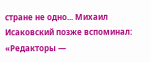стране не одно... Михаил Исаковский позже вспоминал: «Редакторы —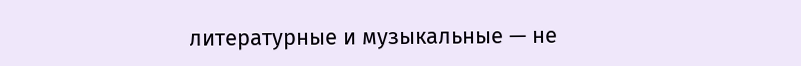литературные и музыкальные — не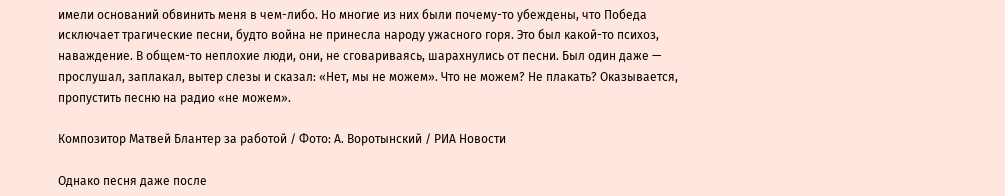имели оснований обвинить меня в чем-либо. Но многие из них были почему-то убеждены, что Победа исключает трагические песни, будто война не принесла народу ужасного горя. Это был какой-то психоз, наваждение. В общем-то неплохие люди, они, не сговариваясь, шарахнулись от песни. Был один даже — прослушал, заплакал, вытер слезы и сказал: «Нет, мы не можем». Что не можем? Не плакать? Оказывается, пропустить песню на радио «не можем».

Композитор Матвей Блантер за работой / Фото: А. Воротынский / РИА Новости

Однако песня даже после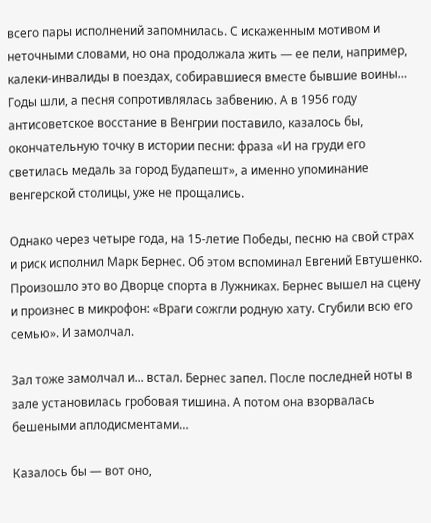всего пары исполнений запомнилась. С искаженным мотивом и неточными словами, но она продолжала жить — ее пели, например, калеки-инвалиды в поездах, собиравшиеся вместе бывшие воины… Годы шли, а песня сопротивлялась забвению. А в 1956 году антисоветское восстание в Венгрии поставило, казалось бы, окончательную точку в истории песни: фраза «И на груди его светилась медаль за город Будапешт», а именно упоминание венгерской столицы, уже не прощались.

Однако через четыре года, на 15-летие Победы, песню на свой страх и риск исполнил Марк Бернес. Об этом вспоминал Евгений Евтушенко. Произошло это во Дворце спорта в Лужниках. Бернес вышел на сцену и произнес в микрофон: «Враги сожгли родную хату. Сгубили всю его семью». И замолчал.

Зал тоже замолчал и... встал. Бернес запел. После последней ноты в зале установилась гробовая тишина. А потом она взорвалась бешеными аплодисментами…

Казалось бы — вот оно,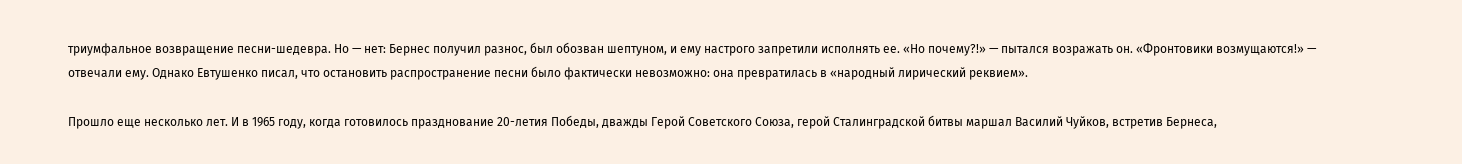триумфальное возвращение песни-шедевра. Но — нет: Бернес получил разнос, был обозван шептуном, и ему настрого запретили исполнять ее. «Но почему?!» — пытался возражать он. «Фронтовики возмущаются!» — отвечали ему. Однако Евтушенко писал, что остановить распространение песни было фактически невозможно: она превратилась в «народный лирический реквием».

Прошло еще несколько лет. И в 1965 году, когда готовилось празднование 20-летия Победы, дважды Герой Советского Союза, герой Сталинградской битвы маршал Василий Чуйков, встретив Бернеса,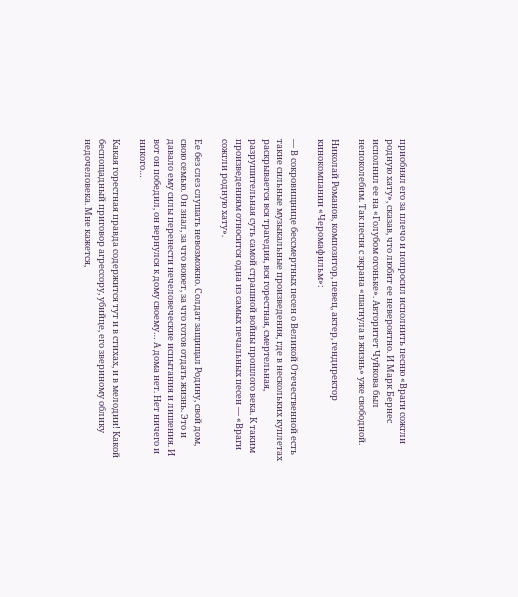приобнял его за плечо и попросил исполнить песню «Враги сожгли родную хату», сказав, что любит ее невероятно. И Марк Бернес исполнил ее на «Голубом огоньке». Авторитет Чуйкова был непоколебим. Так песня с экрана «шагнула в жизнь» уже свободной.

Николай Романов, композитор, певец, актер, гендиректор кинокомпании «Черомафильм»:

— В сокровищнице бессмертных песен о Великой Отечественной есть такие сильные музыкальные произведения, где в нескольких куплетах раскрывается вся трагедия, вся горестная, смертельная, разрушительная суть самой страшной войны прошлого века. К таким произведениям относится одна из самых печальных песен — «Враги сожгли родную хату».

Ее без слез слушать невозможно. Солдат защищал Родину, свой дом, свою семью. Он знал, за что воюет, за что готов отдать жизнь. Это и давало ему силы перенести нечеловеческие испытания и лишения. И вот он победил, он вернулся к дому своему… А дома нет. Нет ничего и никого…

Какая горестная правда содержится тут и в стихах, и в мелодии! Какой беспощадный приговор агрессору, убийце, его звериному облику недочеловека. Мне кажется,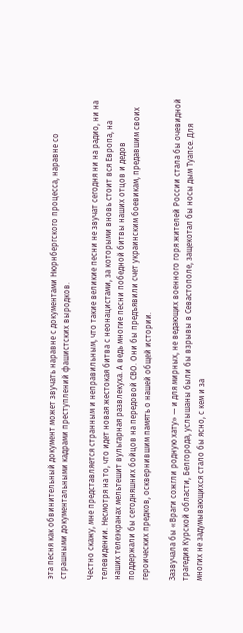эта песня как обвинительный документ может звучать наравне с документами Нюрнбергского процесса, наравне со страшными документальными кадрами преступлений фашистских выродков.

Честно скажу, мне представляется странным и неправильным, что такие великие песни не звучат сегодня ни на радио, ни на телевидении. Несмотря на то, что идет новая жестокая битва с неонацистами, за которыми вновь стоит вся Европа, на наших телеэкранах мельтешит вульгарная развлекуха. А ведь многие песни победной битвы наших отцов и дедов поддержали бы сегодняшних бойцов на передовой СВО. Они бы предъявили счет украинским боевикам, предавшим своих героических предков, осквернившим память о нашей общей истории.

Зазвучала бы «Враги сожгли родную хату» — и для мирных, не ведающих военного горя жителей России стала бы очевидной трагедия Курской области, Белгорода, услышаны были бы взрывы в Севастополе, защекотал бы носы дым Туапсе. Для многих не задумывающихся стало бы ясно, с кем и за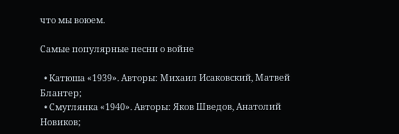что мы воюем.

Самые популярные песни о войне

  • Катюша «1939». Авторы: Михаил Исаковский, Матвей Блантер;
  • Смуглянка «1940». Авторы: Яков Шведов, Анатолий Новиков;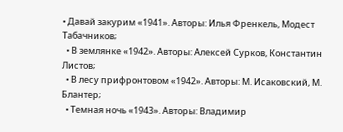• Давай закурим «1941». Авторы: Илья Френкель, Модест Табачников;
  • В землянке «1942». Авторы: Алексей Сурков, Константин Листов;
  • В лесу прифронтовом «1942». Авторы: М. Исаковский, М. Блантер;
  • Темная ночь «1943». Авторы: Владимир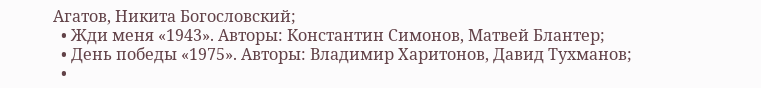Агатов, Никита Богословский;
  • Жди меня «1943». Авторы: Константин Симонов, Матвей Блантер;
  • День победы «1975». Авторы: Владимир Харитонов, Давид Тухманов;
  •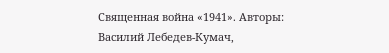Священная война «1941». Авторы: Василий Лебедев-Кумач,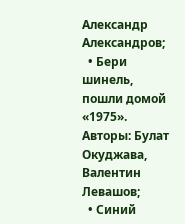Александр Александров;
  • Бери шинель, пошли домой «1975». Авторы: Булат Окуджава, Валентин Левашов;
  • Синий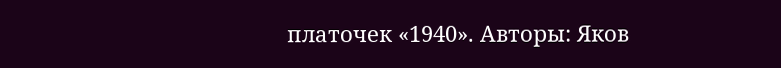платочек «1940». Авторы: Яков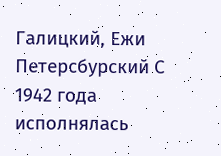Галицкий, Ежи Петерсбурский С 1942 года исполнялась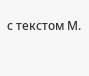с текстом М.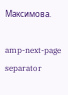Максимова.

amp-next-page separator